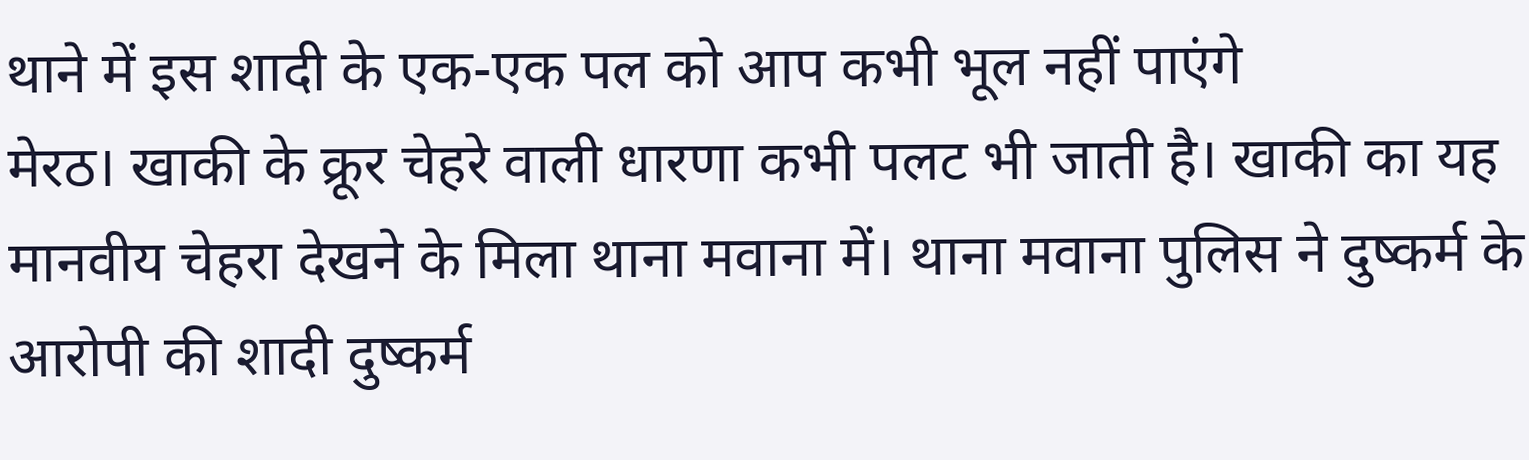थाने में इस शादी के एक-एक पल को आप कभी भूल नहीं पाएंगे
मेरठ। खाकी के क्रूर चेहरे वाली धारणा कभी पलट भी जाती है। खाकी का यह मानवीय चेहरा देखने के मिला थाना मवाना में। थाना मवाना पुलिस ने दुष्कर्म के आरोपी की शादी दुष्कर्म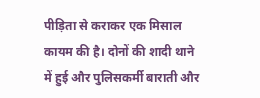पीड़िता से कराकर एक मिसाल कायम की है। दोनों की शादी थाने में हुई और पुलिसकर्मी बाराती और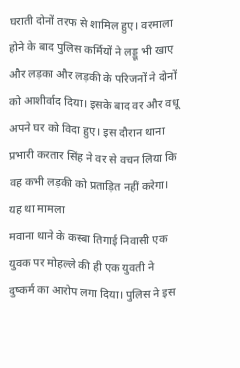घराती दोनों तरफ से शामिल हुए। वरमाला होने के बाद पुलिस कर्मियों ने लड्डू भी खाए और लड़का और लड़की के परिजनों ने दोनों को आशीर्वाद दिया। इसके बाद वर और वधू अपने घर को विदा हुए। इस दौरान थाना प्रभारी करतार सिंह ने वर से वचन लिया कि वह कभी लड़की को प्रताड़ित नहीं करेगा।
यह था मामला
मवाना थाने के कस्बा तिगाई निवासी एक युवक पर मोहल्ले की ही एक युवती ने दुष्कर्म का आरोप लगा दिया। पुलिस ने इस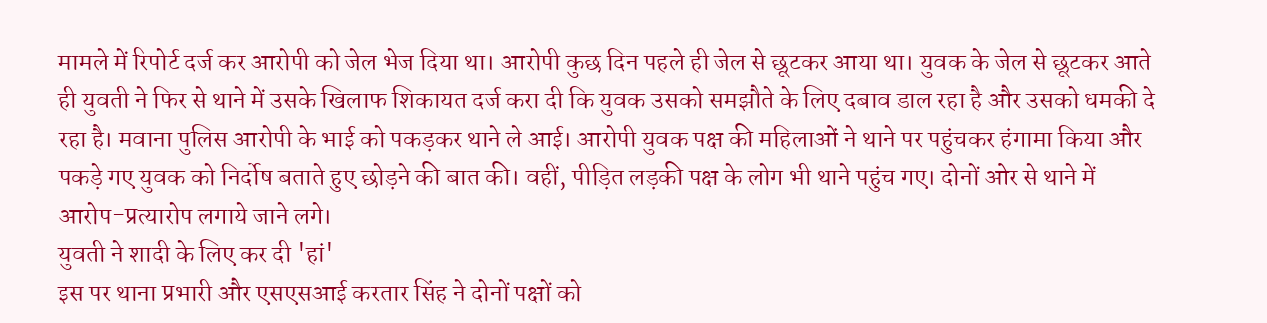मामले में रिपोर्ट दर्ज कर आरोपी को जेल भेज दिया था। आरोपी कुछ दिन पहले ही जेल से छूटकर आया था। युवक के जेल से छूटकर आते ही युवती ने फिर से थाने में उसके खिलाफ शिकायत दर्ज करा दी कि युवक उसको समझौते के लिए दबाव डाल रहा है और उसको धमकी दे रहा है। मवाना पुलिस आरोपी के भाई को पकड़कर थाने ले आई। आरोपी युवक पक्ष की महिलाओं ने थाने पर पहुंचकर हंगामा किया और पकड़े गए युवक को निर्दोष बताते हुए छोड़ने की बात की। वहीं, पीड़ित लड़की पक्ष के लोग भी थाने पहुंच गए। दोनों ओर से थाने में आरोप-प्रत्यारोप लगाये जाने लगे।
युवती ने शादी के लिए कर दी 'हां'
इस पर थाना प्रभारी और एसएसआई करतार सिंह ने दोनों पक्षों को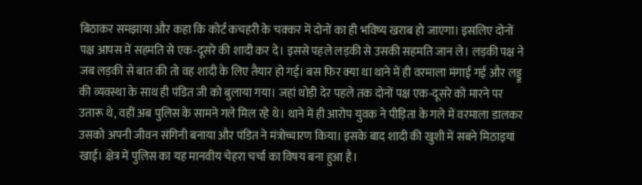बिठाकर समझाया और कहा कि कोर्ट कचहरी के चक्कर में दोनों का ही भविष्य खराब हो जाएगा। इसलिए दोनों पक्ष आपस में सहमति से एक-दूसरे की शादी कर दे। इससे पहले लड़की से उसकी सहमति जान ले। लड़की पक्ष ने जब लड़की से बात की तो वह शादी के लिए तैयार हो गई। बस फिर क्या था थाने में ही वरमाला मंगाई गई और लड्डू की व्यवस्था के साथ ही पंडित जी को बुलाया गया। जहां थोड़ी देर पहले तक दोनों पक्ष एक-दूसरे को मारने पर उतारू थे, वहीं अब पुलिस के सामने गले मिल रहे थे। थाने में ही आरोप युवक ने पीड़िता के गले में वरमाला डालकर उसको अपनी जीवन संगिनी बनाया और पंडित ने मंत्रोच्चारण किया। इसके बाद शादी की खुशी में सबने मिठाइयां खाई। क्षेत्र में पुलिस का यह मानवीय चेहरा चर्चा का विषय बना हुआ है।